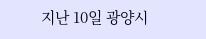지난 10일 광양시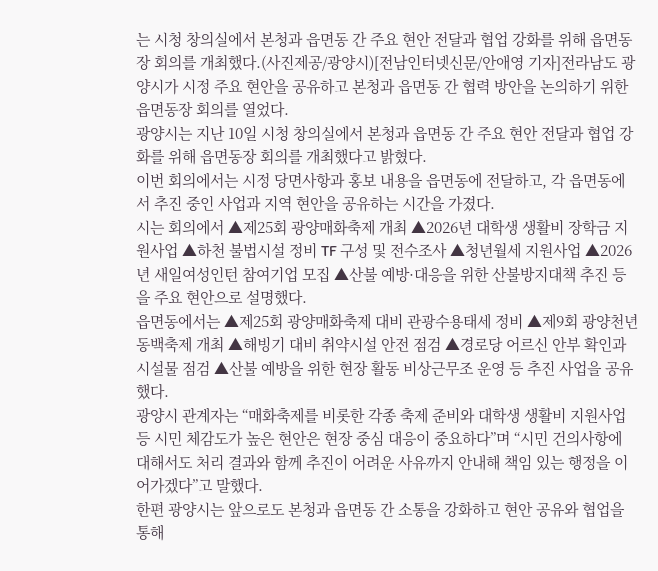는 시청 창의실에서 본청과 읍면동 간 주요 현안 전달과 협업 강화를 위해 읍면동장 회의를 개최했다.(사진제공/광양시)[전남인터넷신문/안애영 기자]전라남도 광양시가 시정 주요 현안을 공유하고 본청과 읍면동 간 협력 방안을 논의하기 위한 읍면동장 회의를 열었다.
광양시는 지난 10일 시청 창의실에서 본청과 읍면동 간 주요 현안 전달과 협업 강화를 위해 읍면동장 회의를 개최했다고 밝혔다.
이번 회의에서는 시정 당면사항과 홍보 내용을 읍면동에 전달하고, 각 읍면동에서 추진 중인 사업과 지역 현안을 공유하는 시간을 가졌다.
시는 회의에서 ▲제25회 광양매화축제 개최 ▲2026년 대학생 생활비 장학금 지원사업 ▲하천 불법시설 정비 TF 구성 및 전수조사 ▲청년월세 지원사업 ▲2026년 새일여성인턴 참여기업 모집 ▲산불 예방·대응을 위한 산불방지대책 추진 등을 주요 현안으로 설명했다.
읍면동에서는 ▲제25회 광양매화축제 대비 관광수용태세 정비 ▲제9회 광양천년동백축제 개최 ▲해빙기 대비 취약시설 안전 점검 ▲경로당 어르신 안부 확인과 시설물 점검 ▲산불 예방을 위한 현장 활동 비상근무조 운영 등 추진 사업을 공유했다.
광양시 관계자는 “매화축제를 비롯한 각종 축제 준비와 대학생 생활비 지원사업 등 시민 체감도가 높은 현안은 현장 중심 대응이 중요하다”며 “시민 건의사항에 대해서도 처리 결과와 함께 추진이 어려운 사유까지 안내해 책임 있는 행정을 이어가겠다”고 말했다.
한편 광양시는 앞으로도 본청과 읍면동 간 소통을 강화하고 현안 공유와 협업을 통해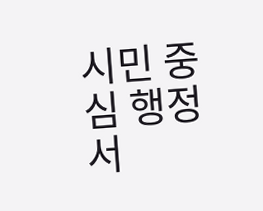시민 중심 행정 서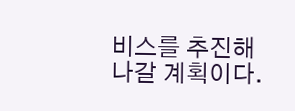비스를 추진해 나갈 계획이다.